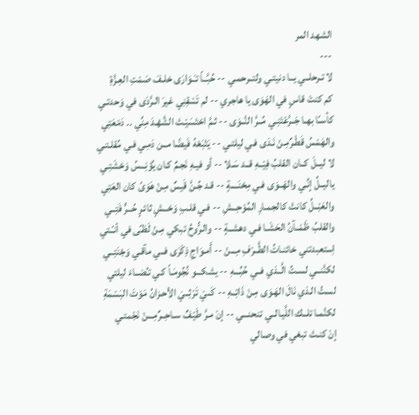الشهد المر
---
لا تـرحلــي يــا دنيتـي ولتــرحمـي -- حُبَّــاً تـَـوَارَى خلـفَ صَمْتِ العِـزَّةِ
كم كنتَ قاسٍ في الهَوَى يا هاجري -- لم تَسْقِنِي غيرَ الـرَّدَى في وَحدتـي
كأسـًا بهـا جَــرَّعْتَنِـي مُــرَّ النَّــوَى -- ثـمَّ احْتَسَيْـتَ الشَّهْـدَ مِنِّي .. دَمْعَتِي
والهَمْسُ قَطْـرٌمِـنْ نَـدَى فـي ليلتـي -- يَتْبَعْهُ فَيضًا مــن دَمِـي فـي مُقلـتـي
لا ليــلَ كــان القلبُ فِيْــهِ قــد سَـلا -- أو فيـهِ نَجـمٌ كـان يُؤنِــسُ وَحْشَتِـي
ياليــلُ إنِّـي والهَــوَى فـي مِحْنَــــةٍ -- قـد جُـنَّ قَيسٌ مِـنْ هَوَىً كان العَتِي
والعَبْــلُ كانتْ كالجمـارِ المُوْحِــشِ -- فـي قلـبِ وَحْــشٍ ثائـرٍ حُــرٍّ فَتِــي
والقلبُ ظَمْــآنُ الحَشَـا فـي دهشــةٍ -- والـرُّوحُ تبكي مِـنْ لَظـًى في أنـّـتي
اِستعبدتني خائنـاتُ الطَّــرْفِ مِـــنْ -- أَمـوَاجِ ذِكْرَى فــي مآقـي وَجْنَتِــي
لكنَّنــي لسـتُ الَّــذي فــي حُبِّـــهِ -- يشكـــو نُجُومَـاً كـي تـُضــاءَ ليلتي
لستُ الـذي نَالَ الهَـوَى مِـنْ ذَاتِــهِ -- كَــيْ تَرْثِــيَ الأحـزانُ مَوْتَ البَسْمَةِ
لكنَّمـا تلــك اللَّيـالــي تنحنـــي -- إنْ مـرَّ طَيْـفٌ سـاحِــرٌمِـــنْ نَجْمتـي
إنْ كنـتَ تبغي في وصالي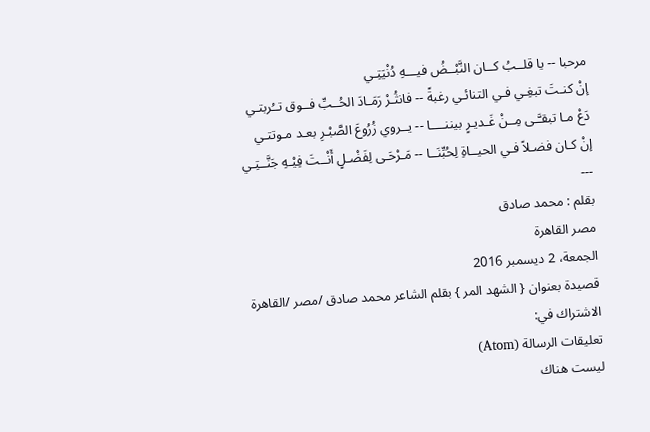مرحبا -- يا قلــبُ كــان النَّبْــضُ فيـــهِ دُنْيَتِـي
إنْ كنـتَ تبغِـي فـي التنائـي رغبةً -- فانثُـرْ رَمَـادَ الحُــبِّ فــوق تــُربتـي
دَعْ مـا تبقـَّـى مِــنْ غَـديـرٍ بيننــــا -- يــروي زُرُوعَ الصَّبْـرِ بعـد مـوتتـي
إنْ كـان فضـلاً فـي الحيــاةِ لِحُبِّنَــا -- مَـرْحَـى لِفَضْـلٍ أَنْــتَ فِيْـهِ جَنَّــتِـي
---
بقلم : محمد صادق
مصر القاهرة
الجمعة، 2 ديسمبر 2016
قصيدة بعنوان { الشهد المر } بقلم الشاعر محمد صادق /مصر /القاهرة
الاشتراك في:
تعليقات الرسالة (Atom)
ليست هناك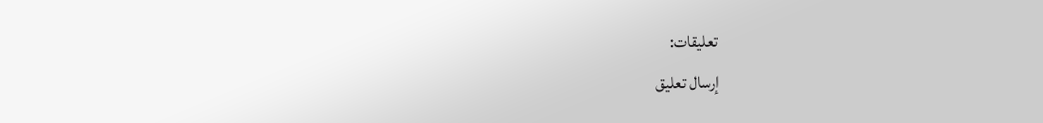تعليقات:
إرسال تعليق